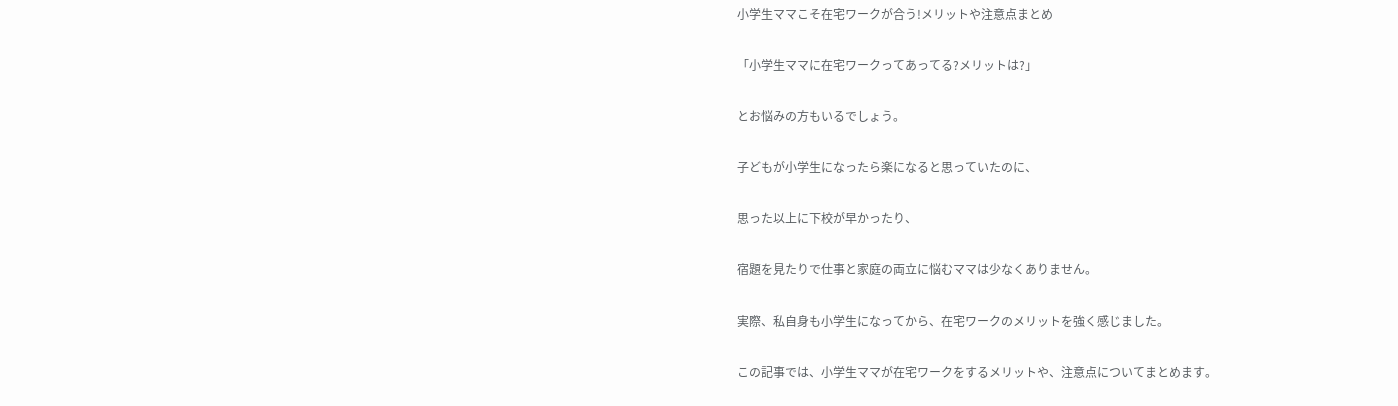小学生ママこそ在宅ワークが合う!メリットや注意点まとめ

「小学生ママに在宅ワークってあってる?メリットは?」

とお悩みの方もいるでしょう。

子どもが小学生になったら楽になると思っていたのに、

思った以上に下校が早かったり、

宿題を見たりで仕事と家庭の両立に悩むママは少なくありません。

実際、私自身も小学生になってから、在宅ワークのメリットを強く感じました。

この記事では、小学生ママが在宅ワークをするメリットや、注意点についてまとめます。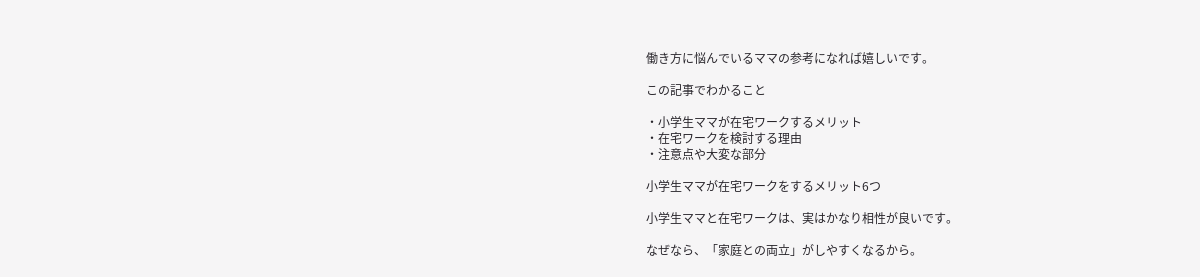働き方に悩んでいるママの参考になれば嬉しいです。

この記事でわかること

・小学生ママが在宅ワークするメリット
・在宅ワークを検討する理由
・注意点や大変な部分

小学生ママが在宅ワークをするメリット6つ

小学生ママと在宅ワークは、実はかなり相性が良いです。

なぜなら、「家庭との両立」がしやすくなるから。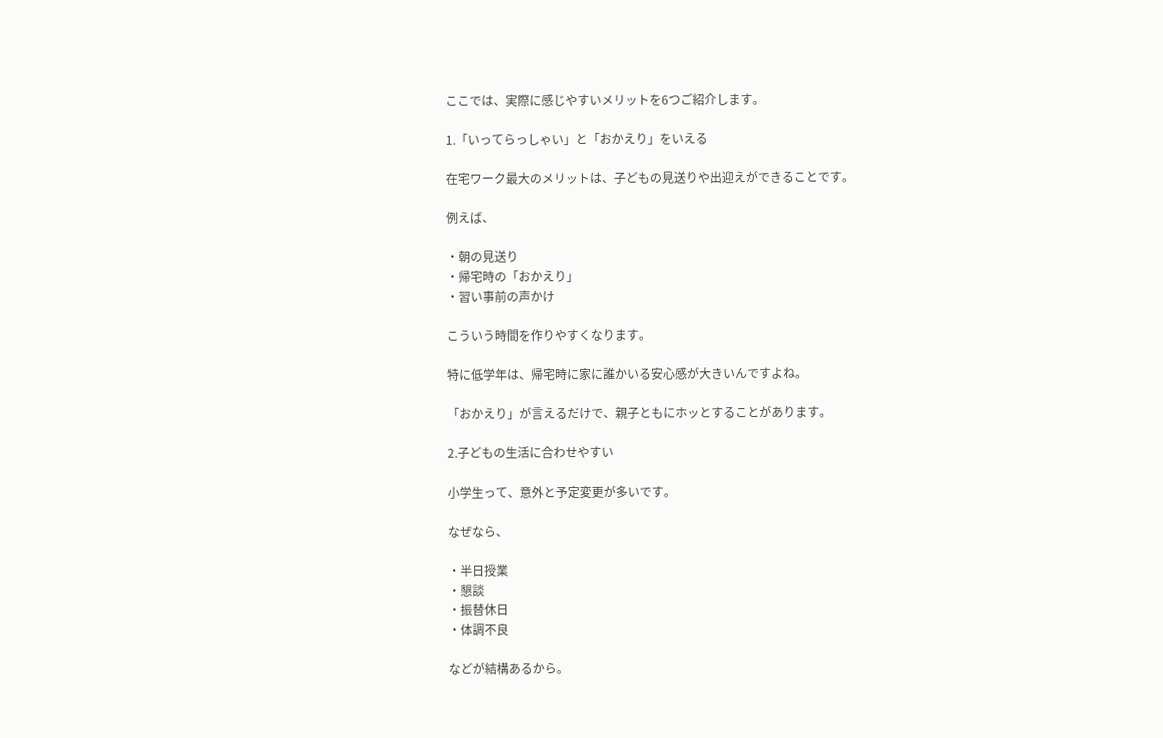ここでは、実際に感じやすいメリットを6つご紹介します。

1.「いってらっしゃい」と「おかえり」をいえる

在宅ワーク最大のメリットは、子どもの見送りや出迎えができることです。

例えば、

・朝の見送り
・帰宅時の「おかえり」
・習い事前の声かけ

こういう時間を作りやすくなります。

特に低学年は、帰宅時に家に誰かいる安心感が大きいんですよね。

「おかえり」が言えるだけで、親子ともにホッとすることがあります。

2.子どもの生活に合わせやすい

小学生って、意外と予定変更が多いです。

なぜなら、

・半日授業
・懇談
・振替休日
・体調不良

などが結構あるから。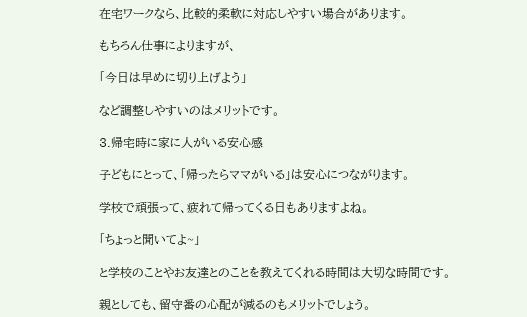在宅ワークなら、比較的柔軟に対応しやすい場合があります。

もちろん仕事によりますが、

「今日は早めに切り上げよう」

など調整しやすいのはメリットです。

3.帰宅時に家に人がいる安心感

子どもにとって、「帰ったらママがいる」は安心につながります。

学校で頑張って、疲れて帰ってくる日もありますよね。

「ちょっと聞いてよ~」

と学校のことやお友達とのことを教えてくれる時間は大切な時間です。

親としても、留守番の心配が減るのもメリットでしょう。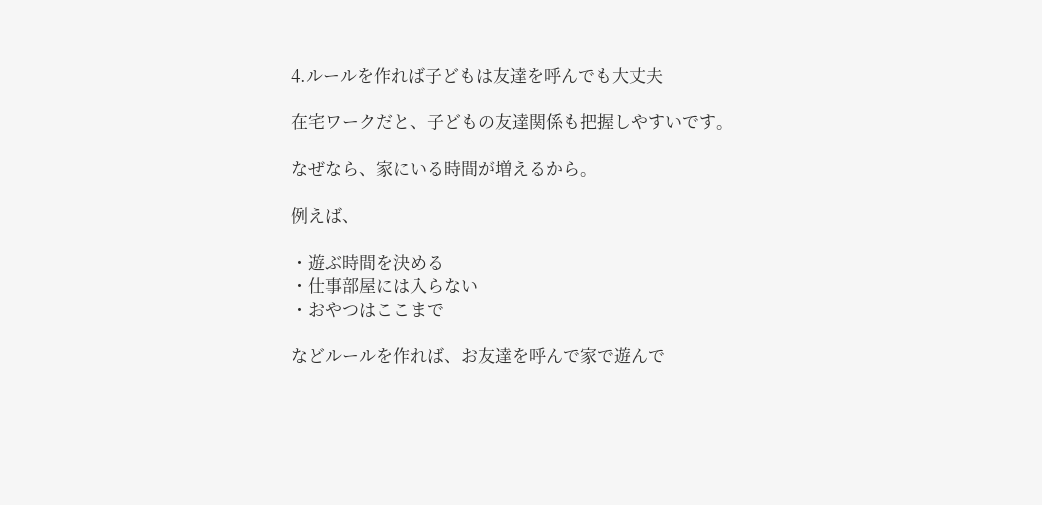4.ルールを作れば子どもは友達を呼んでも大丈夫

在宅ワークだと、子どもの友達関係も把握しやすいです。

なぜなら、家にいる時間が増えるから。

例えば、

・遊ぶ時間を決める
・仕事部屋には入らない
・おやつはここまで

などルールを作れば、お友達を呼んで家で遊んで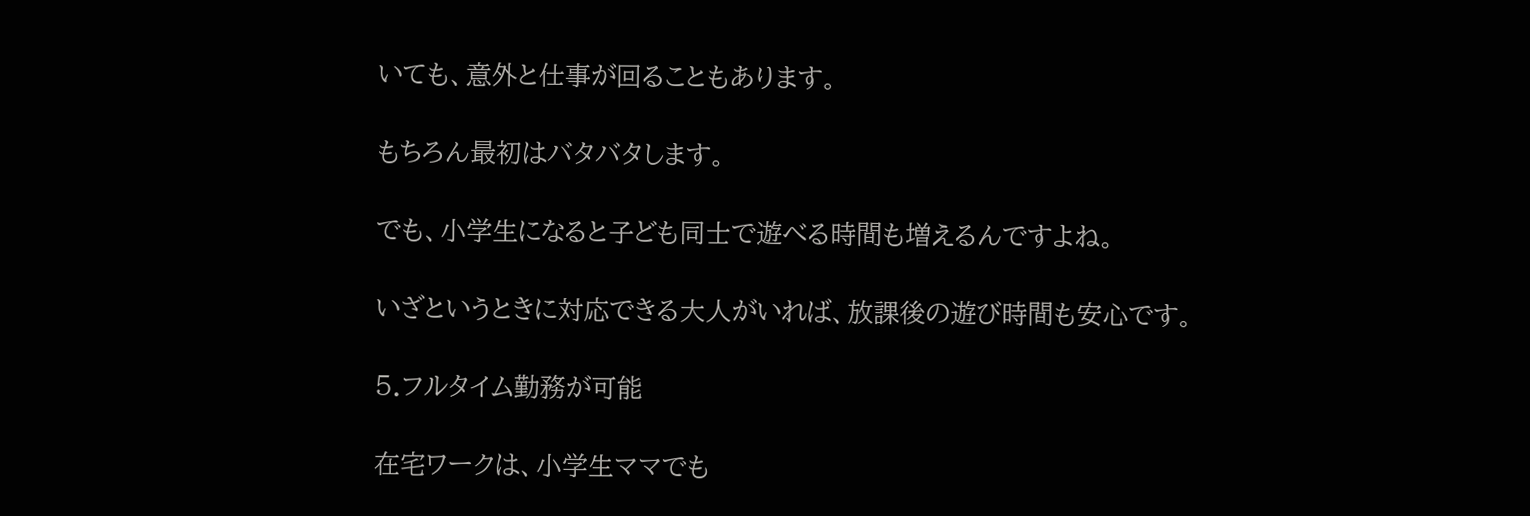いても、意外と仕事が回ることもあります。

もちろん最初はバタバタします。

でも、小学生になると子ども同士で遊べる時間も増えるんですよね。

いざというときに対応できる大人がいれば、放課後の遊び時間も安心です。

5.フルタイム勤務が可能

在宅ワークは、小学生ママでも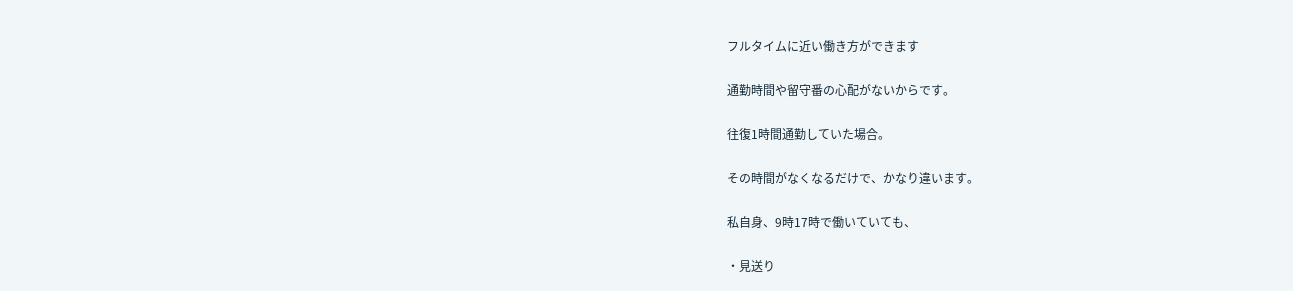フルタイムに近い働き方ができます

通勤時間や留守番の心配がないからです。

往復1時間通勤していた場合。

その時間がなくなるだけで、かなり違います。

私自身、9時17時で働いていても、

・見送り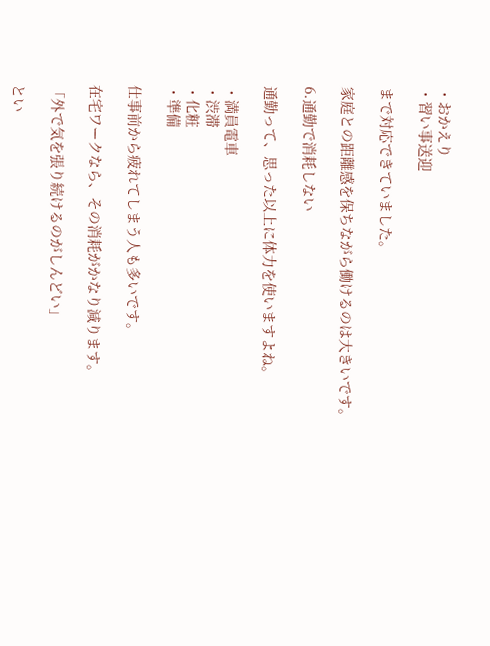・おかえり
・習い事送迎

まで対応できていました。

家庭との距離感を保ちながら働けるのは大きいです。

6.通勤で消耗しない

通勤って、思った以上に体力を使いますよね。

・満員電車
・渋滞
・化粧
・準備

仕事前から疲れてしまう人も多いです。

在宅ワークなら、その消耗がかなり減ります。

「外で気を張り続けるのがしんどい」

とい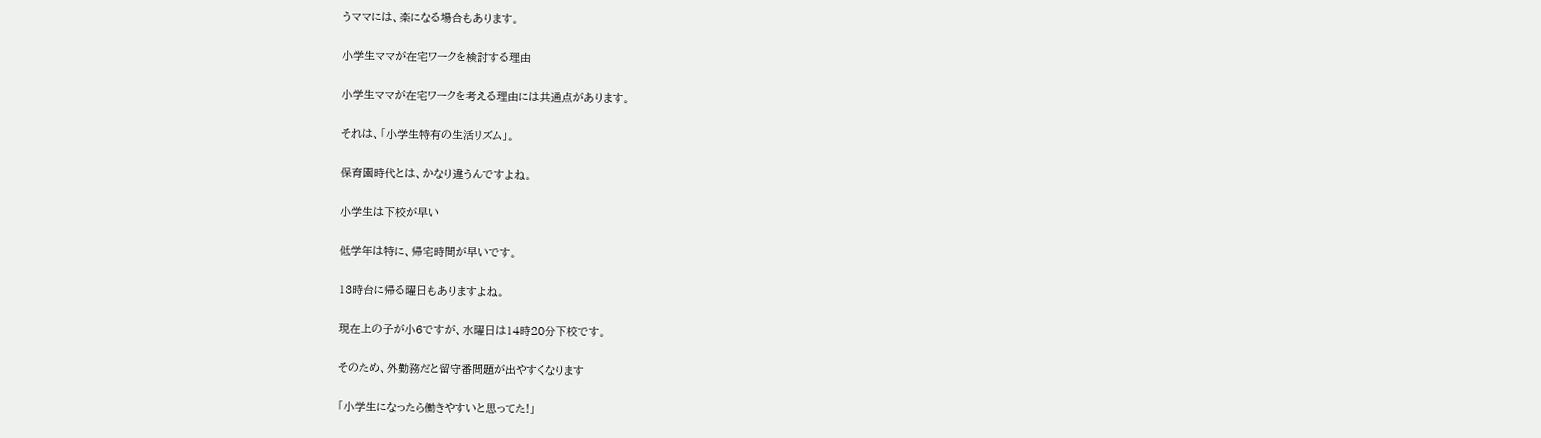うママには、楽になる場合もあります。

小学生ママが在宅ワークを検討する理由

小学生ママが在宅ワークを考える理由には共通点があります。

それは、「小学生特有の生活リズム」。

保育園時代とは、かなり違うんですよね。

小学生は下校が早い

低学年は特に、帰宅時間が早いです。

13時台に帰る曜日もありますよね。

現在上の子が小6ですが、水曜日は14時20分下校です。

そのため、外勤務だと留守番問題が出やすくなります

「小学生になったら働きやすいと思ってた!」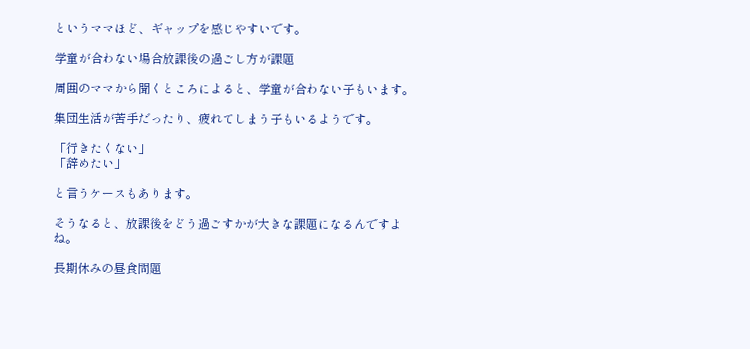というママほど、ギャップを感じやすいです。

学童が合わない場合放課後の過ごし方が課題

周囲のママから聞くところによると、学童が合わない子もいます。

集団生活が苦手だったり、疲れてしまう子もいるようです。

「行きたくない」
「辞めたい」

と言うケースもあります。

そうなると、放課後をどう過ごすかが大きな課題になるんですよね。

長期休みの昼食問題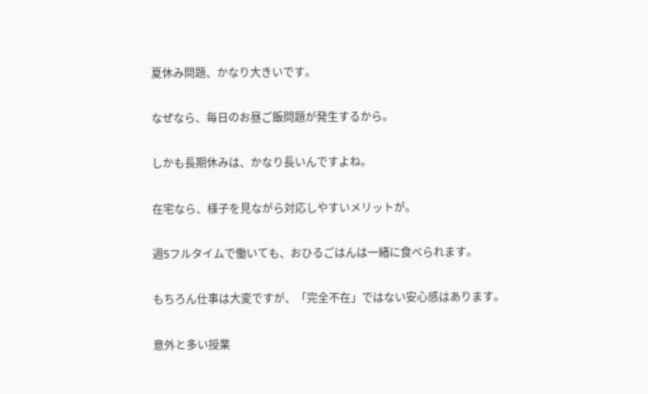夏休み問題、かなり大きいです。

なぜなら、毎日のお昼ご飯問題が発生するから。

しかも長期休みは、かなり長いんですよね。

在宅なら、様子を見ながら対応しやすいメリットが。

週5フルタイムで働いても、おひるごはんは一緒に食べられます。

もちろん仕事は大変ですが、「完全不在」ではない安心感はあります。

意外と多い授業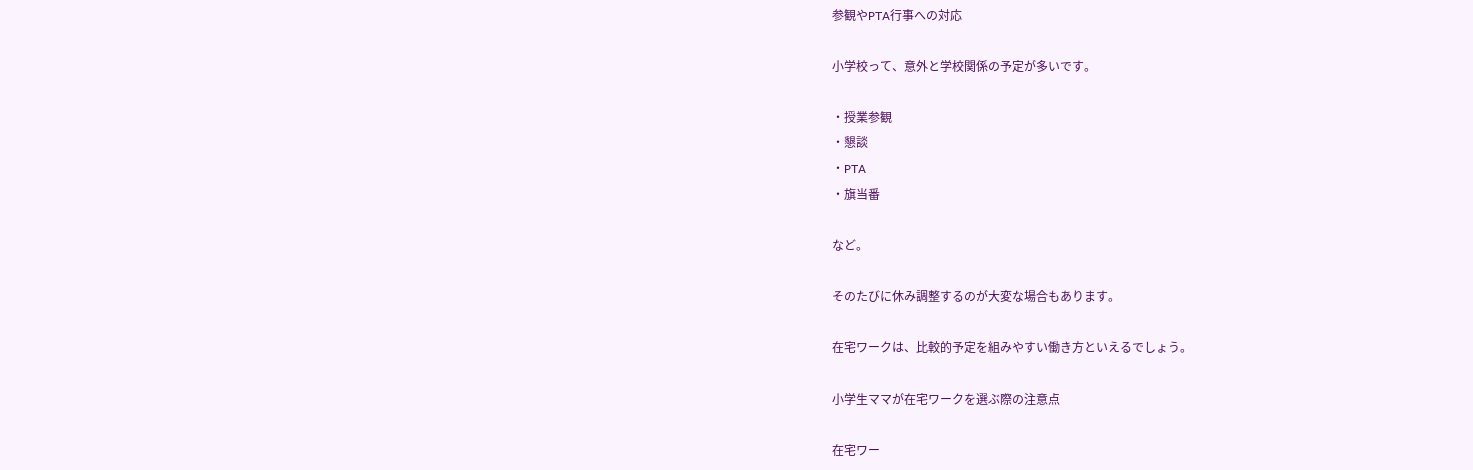参観やPTA行事への対応

小学校って、意外と学校関係の予定が多いです。

・授業参観
・懇談
・PTA
・旗当番

など。

そのたびに休み調整するのが大変な場合もあります。

在宅ワークは、比較的予定を組みやすい働き方といえるでしょう。

小学生ママが在宅ワークを選ぶ際の注意点

在宅ワー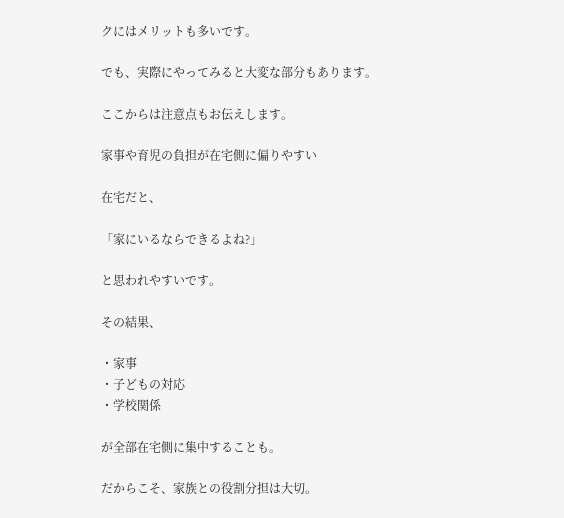クにはメリットも多いです。

でも、実際にやってみると大変な部分もあります。

ここからは注意点もお伝えします。

家事や育児の負担が在宅側に偏りやすい

在宅だと、

「家にいるならできるよね?」

と思われやすいです。

その結果、

・家事
・子どもの対応
・学校関係

が全部在宅側に集中することも。

だからこそ、家族との役割分担は大切。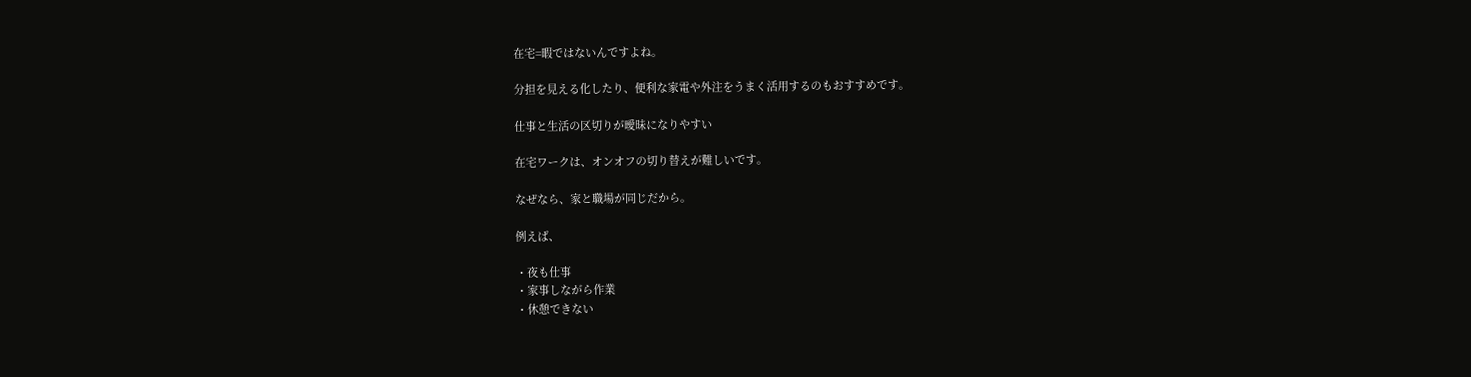在宅=暇ではないんですよね。

分担を見える化したり、便利な家電や外注をうまく活用するのもおすすめです。

仕事と生活の区切りが曖昧になりやすい

在宅ワークは、オンオフの切り替えが難しいです。

なぜなら、家と職場が同じだから。

例えば、

・夜も仕事
・家事しながら作業
・休憩できない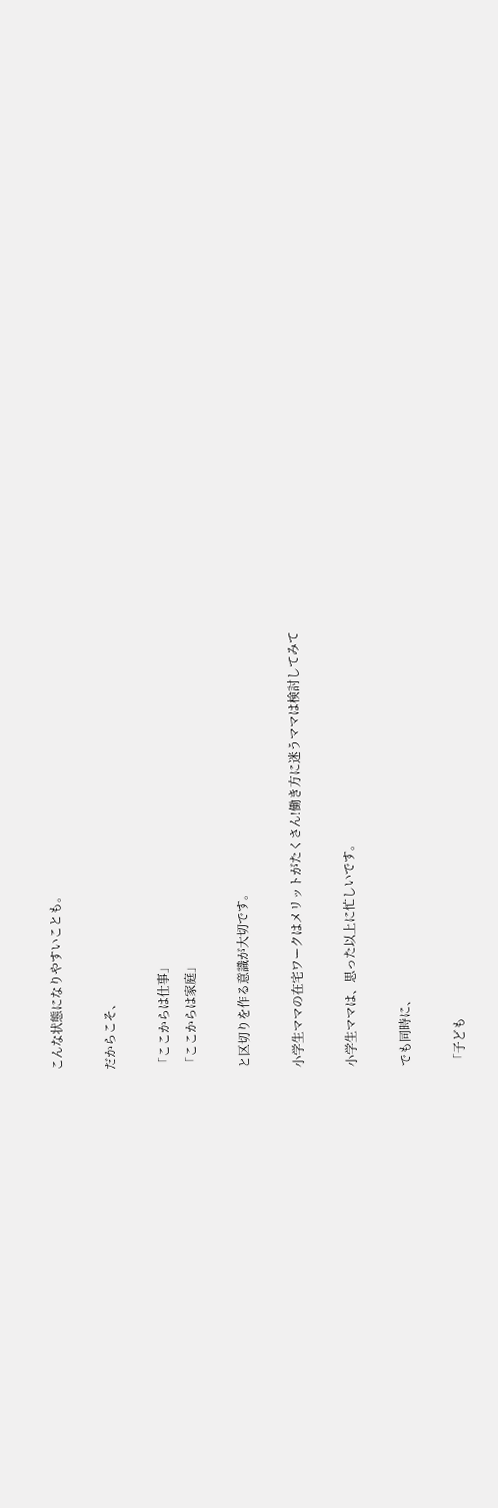こんな状態になりやすいことも。

だからこそ、

「ここからは仕事」
「ここからは家庭」

と区切りを作る意識が大切です。

小学生ママの在宅ワークはメリットがたくさん!働き方に迷うママは検討してみて

小学生ママは、思った以上に忙しいです。

でも同時に、

「子ども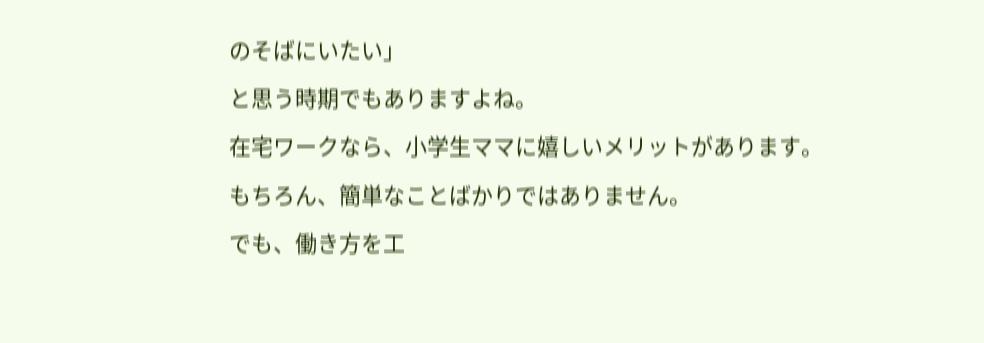のそばにいたい」

と思う時期でもありますよね。

在宅ワークなら、小学生ママに嬉しいメリットがあります。

もちろん、簡単なことばかりではありません。

でも、働き方を工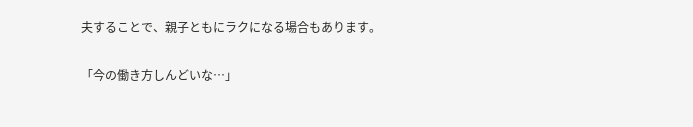夫することで、親子ともにラクになる場合もあります。

「今の働き方しんどいな…」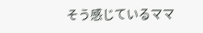そう感じているママ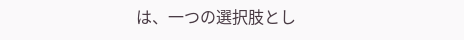は、一つの選択肢とし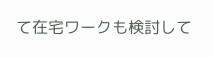て在宅ワークも検討して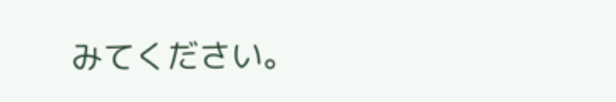みてください。